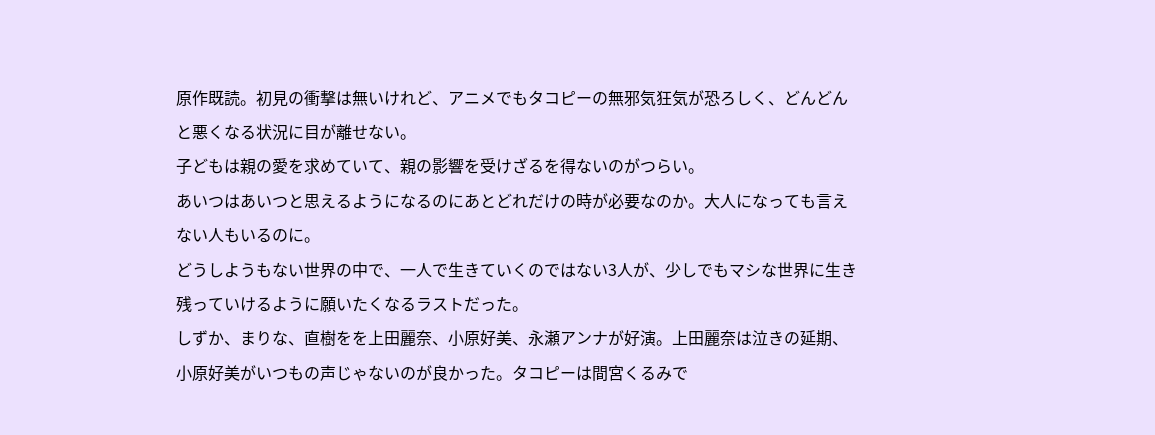原作既読。初見の衝撃は無いけれど、アニメでもタコピーの無邪気狂気が恐ろしく、どんどんと悪くなる状況に目が離せない。
子どもは親の愛を求めていて、親の影響を受けざるを得ないのがつらい。
あいつはあいつと思えるようになるのにあとどれだけの時が必要なのか。大人になっても言えない人もいるのに。
どうしようもない世界の中で、一人で生きていくのではない3人が、少しでもマシな世界に生き残っていけるように願いたくなるラストだった。
しずか、まりな、直樹をを上田麗奈、小原好美、永瀬アンナが好演。上田麗奈は泣きの延期、小原好美がいつもの声じゃないのが良かった。タコピーは間宮くるみで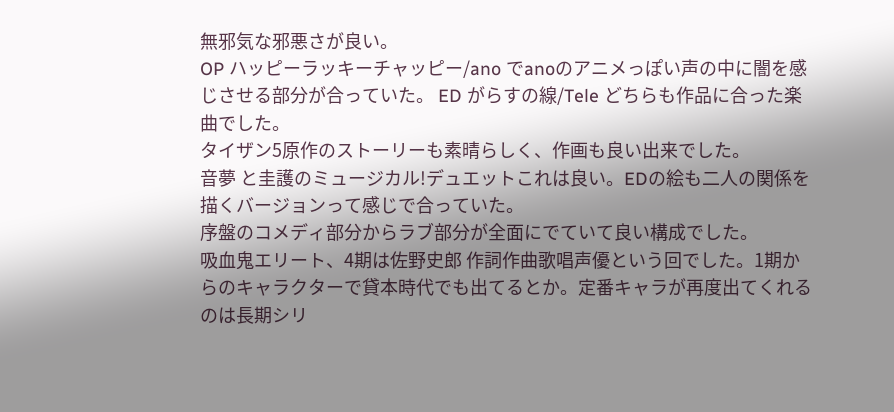無邪気な邪悪さが良い。
OP ハッピーラッキーチャッピー/ano でanoのアニメっぽい声の中に闇を感じさせる部分が合っていた。 ED がらすの線/Tele どちらも作品に合った楽曲でした。
タイザン5原作のストーリーも素晴らしく、作画も良い出来でした。
音夢 と圭護のミュージカル!デュエットこれは良い。EDの絵も二人の関係を描くバージョンって感じで合っていた。
序盤のコメディ部分からラブ部分が全面にでていて良い構成でした。
吸血鬼エリート、4期は佐野史郎 作詞作曲歌唱声優という回でした。1期からのキャラクターで貸本時代でも出てるとか。定番キャラが再度出てくれるのは長期シリ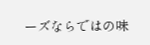ーズならではの味